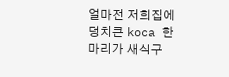얼마전 저희집에 덩치큰 koca 한마리가 새식구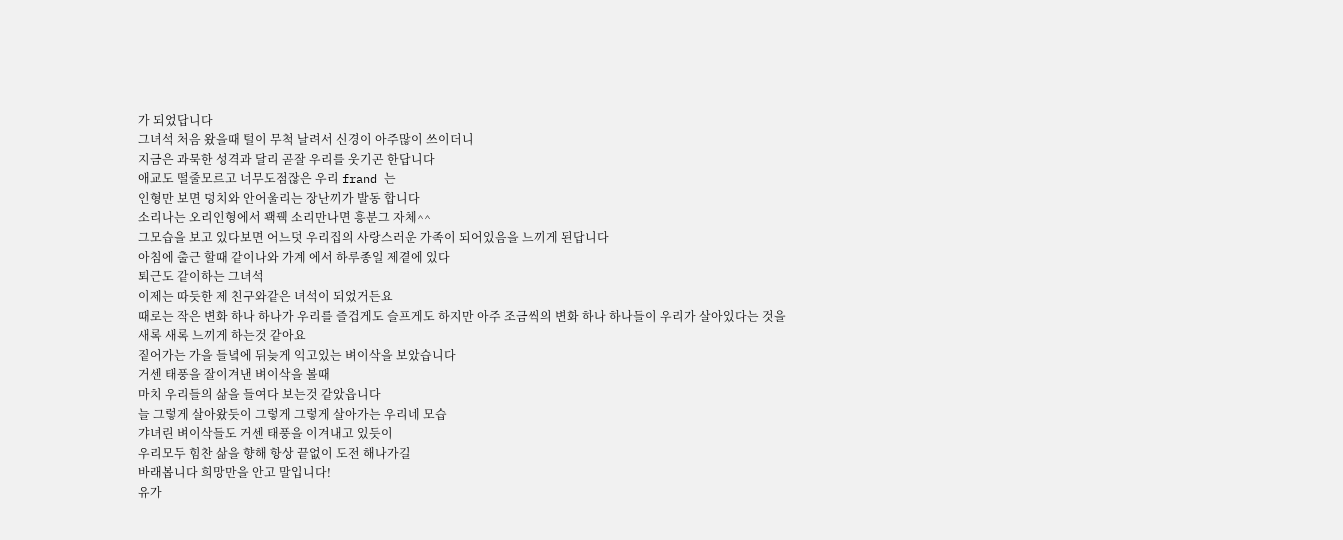가 되었답니다
그녀석 처음 왔을때 털이 무척 날려서 신경이 아주많이 쓰이더니
지금은 과묵한 성격과 달리 곧잘 우리를 웃기곤 한답니다
애교도 떨줄모르고 너무도점잖은 우리 frand 는
인형만 보면 덩치와 안어울리는 장난끼가 발동 합니다
소리나는 오리인형에서 꽥꿱 소리만나면 흥분그 자체^^
그모습을 보고 있다보면 어느덧 우리집의 사랑스러운 가족이 되어있음을 느끼게 된답니다
아침에 출근 할때 같이나와 가계 에서 하루종일 제곁에 있다
퇴근도 같이하는 그녀석
이제는 따듯한 제 친구와같은 녀석이 되었거든요
때로는 작은 변화 하나 하나가 우리를 즐겁게도 슬프게도 하지만 아주 조금씩의 변화 하나 하나들이 우리가 살아있다는 것을
새록 새록 느끼게 하는것 같아요
짙어가는 가을 들녘에 뒤늦게 익고있는 벼이삭을 보았습니다
거센 태풍을 잘이겨낸 벼이삭을 볼때
마치 우리들의 삶을 들여다 보는것 같았읍니다
늘 그렇게 살아왔듯이 그렇게 그렇게 살아가는 우리네 모습
갸녀린 벼이삭들도 거센 태풍을 이겨내고 있듯이
우리모두 힘찬 삶을 향해 항상 끝없이 도전 해나가길
바래봅니다 희망만을 안고 말입니다!
유가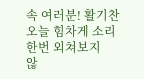속 여러분! 활기찬 오늘 힘차게 소리한번 외쳐보지
않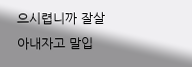으시렵니까 잘살아내자고 말입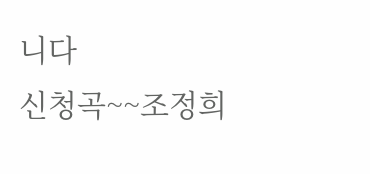니다
신청곡~~조정희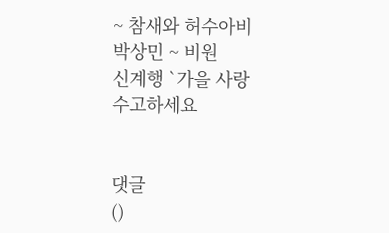~ 참새와 허수아비
박상민 ~ 비원
신계행 `가을 사랑
수고하세요


댓글
()